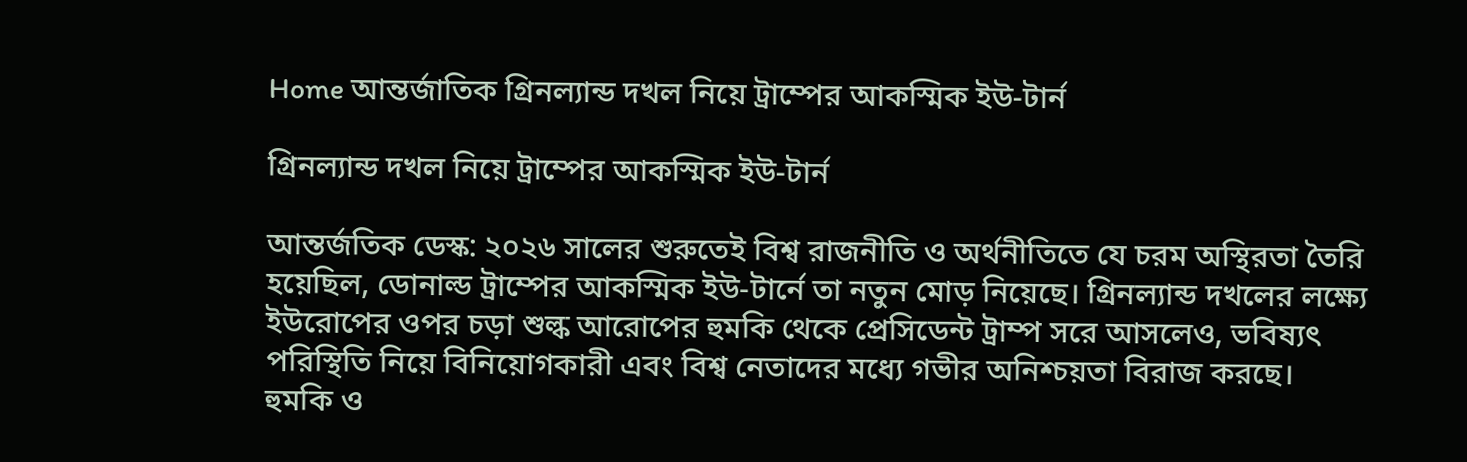Home আন্তর্জাতিক গ্রিনল্যান্ড দখল নিয়ে ট্রাম্পের আকস্মিক ইউ-টার্ন

গ্রিনল্যান্ড দখল নিয়ে ট্রাম্পের আকস্মিক ইউ-টার্ন

আন্তর্জতিক ডেস্ক: ২০২৬ সালের শুরুতেই বিশ্ব রাজনীতি ও অর্থনীতিতে যে চরম অস্থিরতা তৈরি হয়েছিল, ডোনাল্ড ট্রাম্পের আকস্মিক ইউ-টার্নে তা নতুন মোড় নিয়েছে। গ্রিনল্যান্ড দখলের লক্ষ্যে ইউরোপের ওপর চড়া শুল্ক আরোপের হুমকি থেকে প্রেসিডেন্ট ট্রাম্প সরে আসলেও, ভবিষ্যৎ পরিস্থিতি নিয়ে বিনিয়োগকারী এবং বিশ্ব নেতাদের মধ্যে গভীর অনিশ্চয়তা বিরাজ করছে।
হুমকি ও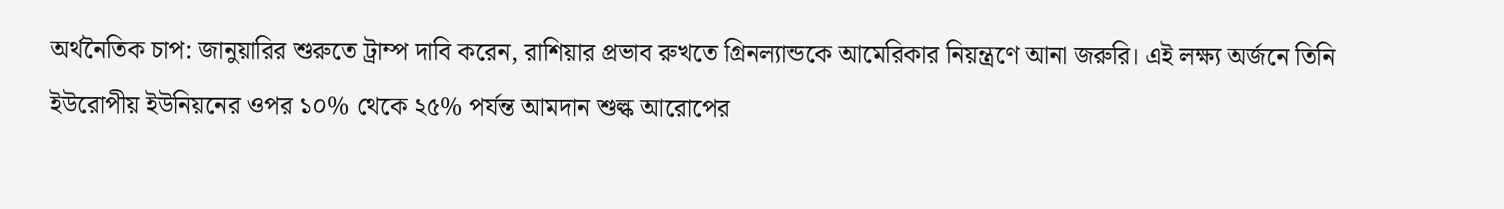অর্থনৈতিক চাপ: জানুয়ারির শুরুতে ট্রাম্প দাবি করেন, রাশিয়ার প্রভাব রুখতে গ্রিনল্যান্ডকে আমেরিকার নিয়ন্ত্রণে আনা জরুরি। এই লক্ষ্য অর্জনে তিনি ইউরোপীয় ইউনিয়নের ওপর ১০% থেকে ২৫% পর্যন্ত আমদান শুল্ক আরোপের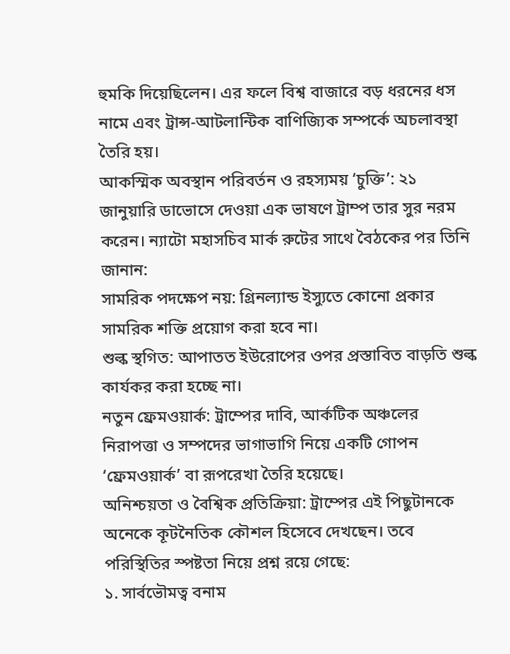হুমকি দিয়েছিলেন। এর ফলে বিশ্ব বাজারে বড় ধরনের ধস নামে এবং ট্রান্স-আটলান্টিক বাণিজ্যিক সম্পর্কে অচলাবস্থা তৈরি হয়।
আকস্মিক অবস্থান পরিবর্তন ও রহস্যময় ‘চুক্তি’: ২১ জানুয়ারি ডাভোসে দেওয়া এক ভাষণে ট্রাম্প তার সুর নরম করেন। ন্যাটো মহাসচিব মার্ক রুটের সাথে বৈঠকের পর তিনি জানান:
সামরিক পদক্ষেপ নয়: গ্রিনল্যান্ড ইস্যুতে কোনো প্রকার সামরিক শক্তি প্রয়োগ করা হবে না।
শুল্ক স্থগিত: আপাতত ইউরোপের ওপর প্রস্তাবিত বাড়তি শুল্ক কার্যকর করা হচ্ছে না।
নতুন ফ্রেমওয়ার্ক: ট্রাম্পের দাবি, আর্কটিক অঞ্চলের নিরাপত্তা ও সম্পদের ভাগাভাগি নিয়ে একটি গোপন ‘ফ্রেমওয়ার্ক’ বা রূপরেখা তৈরি হয়েছে।
অনিশ্চয়তা ও বৈশ্বিক প্রতিক্রিয়া: ট্রাম্পের এই পিছুটানকে অনেকে কূটনৈতিক কৌশল হিসেবে দেখছেন। তবে পরিস্থিতির স্পষ্টতা নিয়ে প্রশ্ন রয়ে গেছে:
১. সার্বভৌমত্ব বনাম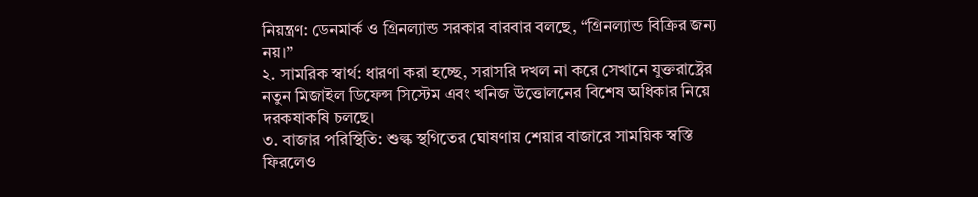নিয়ন্ত্রণ: ডেনমার্ক ও গ্রিনল্যান্ড সরকার বারবার বলছে, “গ্রিনল্যান্ড বিক্রির জন্য নয়।”
২. সামরিক স্বার্থ: ধারণা করা হচ্ছে, সরাসরি দখল না করে সেখানে যুক্তরাষ্ট্রের নতুন মিজাইল ডিফেন্স সিস্টেম এবং খনিজ উত্তোলনের বিশেষ অধিকার নিয়ে দরকষাকষি চলছে।
৩. বাজার পরিস্থিতি: শুল্ক স্থগিতের ঘোষণায় শেয়ার বাজারে সাময়িক স্বস্তি ফিরলেও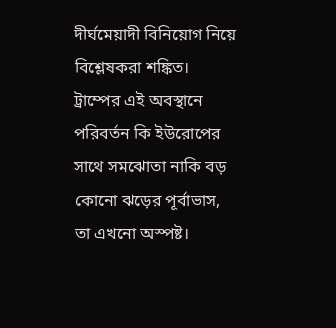দীর্ঘমেয়াদী বিনিয়োগ নিয়ে বিশ্লেষকরা শঙ্কিত।
ট্রাম্পের এই অবস্থানে পরিবর্তন কি ইউরোপের সাথে সমঝোতা নাকি বড় কোনো ঝড়ের পূর্বাভাস, তা এখনো অস্পষ্ট।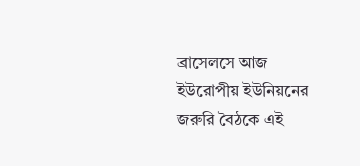ব্রাসেলসে আজ ইউরোপীয় ইউনিয়নের জরুরি বৈঠকে এই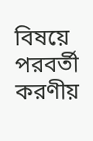বিষয়ে পরবর্তী করণীয়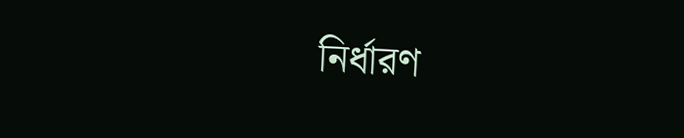নির্ধারণ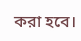করা হবে।